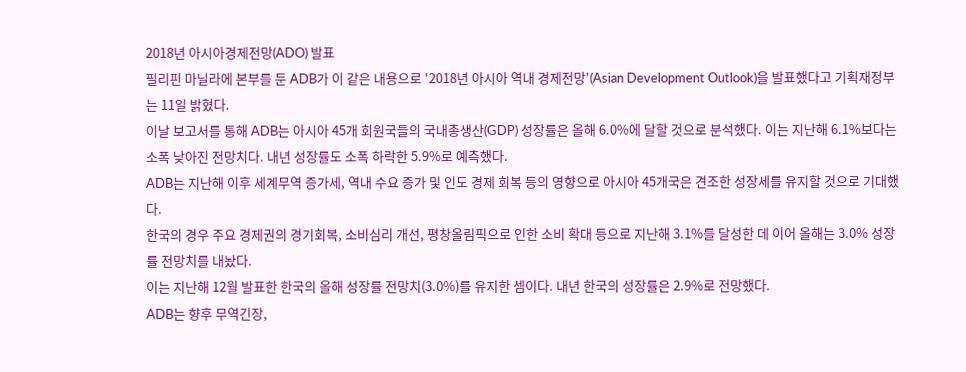2018년 아시아경제전망(ADO) 발표
필리핀 마닐라에 본부를 둔 ADB가 이 같은 내용으로 '2018년 아시아 역내 경제전망'(Asian Development Outlook)을 발표했다고 기획재정부는 11일 밝혔다.
이날 보고서를 통해 ADB는 아시아 45개 회원국들의 국내총생산(GDP) 성장률은 올해 6.0%에 달할 것으로 분석했다. 이는 지난해 6.1%보다는 소폭 낮아진 전망치다. 내년 성장률도 소폭 하락한 5.9%로 예측했다.
ADB는 지난해 이후 세계무역 증가세, 역내 수요 증가 및 인도 경제 회복 등의 영향으로 아시아 45개국은 견조한 성장세를 유지할 것으로 기대했다.
한국의 경우 주요 경제권의 경기회복, 소비심리 개선, 평창올림픽으로 인한 소비 확대 등으로 지난해 3.1%를 달성한 데 이어 올해는 3.0% 성장률 전망치를 내놨다.
이는 지난해 12월 발표한 한국의 올해 성장률 전망치(3.0%)를 유지한 셈이다. 내년 한국의 성장률은 2.9%로 전망했다.
ADB는 향후 무역긴장,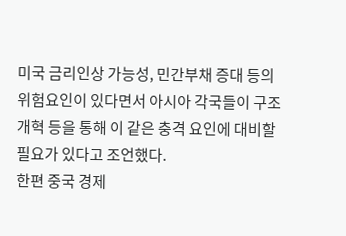미국 금리인상 가능성, 민간부채 증대 등의 위험요인이 있다면서 아시아 각국들이 구조개혁 등을 통해 이 같은 충격 요인에 대비할 필요가 있다고 조언했다.
한편 중국 경제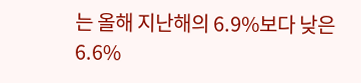는 올해 지난해의 6.9%보다 낮은 6.6%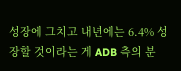성장에 그치고 내년에는 6.4% 성장할 것이라는 게 ADB 측의 분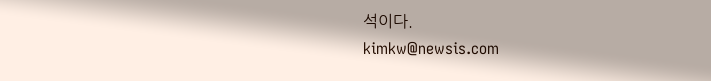석이다.
kimkw@newsis.com